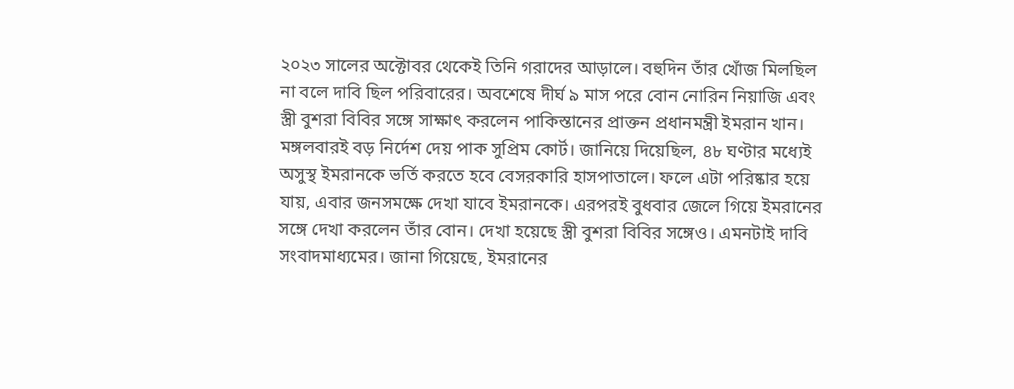২০২৩ সালের অক্টোবর থেকেই তিনি গরাদের আড়ালে। বহুদিন তাঁর খোঁজ মিলছিল না বলে দাবি ছিল পরিবারের। অবশেষে দীর্ঘ ৯ মাস পরে বোন নোরিন নিয়াজি এবং স্ত্রী বুশরা বিবির সঙ্গে সাক্ষাৎ করলেন পাকিস্তানের প্রাক্তন প্রধানমন্ত্রী ইমরান খান।
মঙ্গলবারই বড় নির্দেশ দেয় পাক সুপ্রিম কোর্ট। জানিয়ে দিয়েছিল, ৪৮ ঘণ্টার মধ্যেই অসুস্থ ইমরানকে ভর্তি করতে হবে বেসরকারি হাসপাতালে। ফলে এটা পরিষ্কার হয়ে যায়, এবার জনসমক্ষে দেখা যাবে ইমরানকে। এরপরই বুধবার জেলে গিয়ে ইমরানের সঙ্গে দেখা করলেন তাঁর বোন। দেখা হয়েছে স্ত্রী বুশরা বিবির সঙ্গেও। এমনটাই দাবি সংবাদমাধ্যমের। জানা গিয়েছে, ইমরানের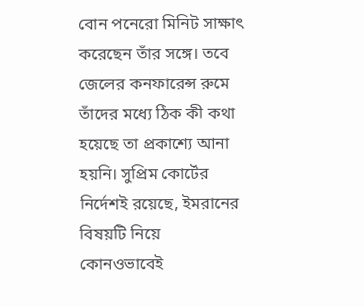বোন পনেরো মিনিট সাক্ষাৎ করেছেন তাঁর সঙ্গে। তবে জেলের কনফারেন্স রুমে তাঁদের মধ্যে ঠিক কী কথা হয়েছে তা প্রকাশ্যে আনা হয়নি। সুপ্রিম কোর্টের নির্দেশই রয়েছে, ইমরানের বিষয়টি নিয়ে কোনওভাবেই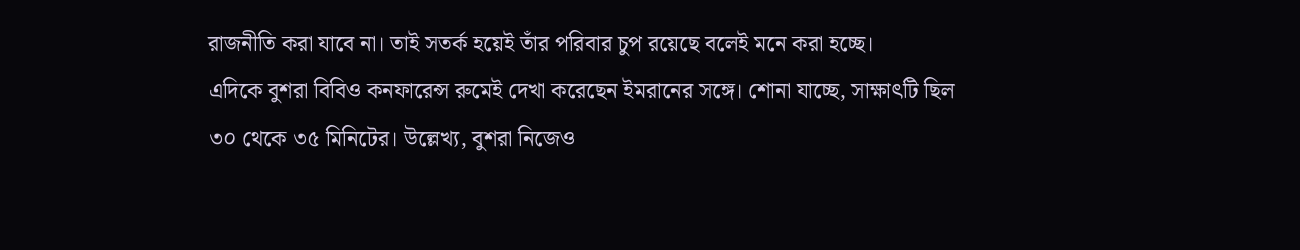রাজনীতি করা যাবে না। তাই সতর্ক হয়েই তাঁর পরিবার চুপ রয়েছে বলেই মনে করা হচ্ছে।
এদিকে বুশরা বিবিও কনফারেন্স রুমেই দেখা করেছেন ইমরানের সঙ্গে। শোনা যাচ্ছে, সাক্ষাৎটি ছিল ৩০ থেকে ৩৫ মিনিটের। উল্লেখ্য, বুশরা নিজেও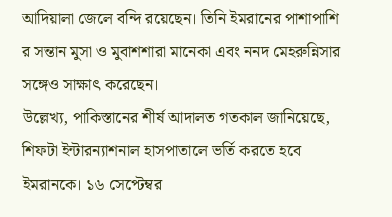আদিয়ালা জেলে বন্দি রয়েছেন। তিনি ইমরানের পাশাপাশি র সন্তান মুসা ও মুবাশশারা মানেকা এবং ননদ মেহরুন্নিসার সঙ্গেও সাক্ষাৎ করেছেন।
উল্লেখ্য, পাকিস্তানের শীর্ষ আদালত গতকাল জানিয়েছে, শিফটা ইন্টারন্যাশনাল হাসপাতালে ভর্তি করতে হবে ইমরানকে। ১৬ সেপ্টেম্বর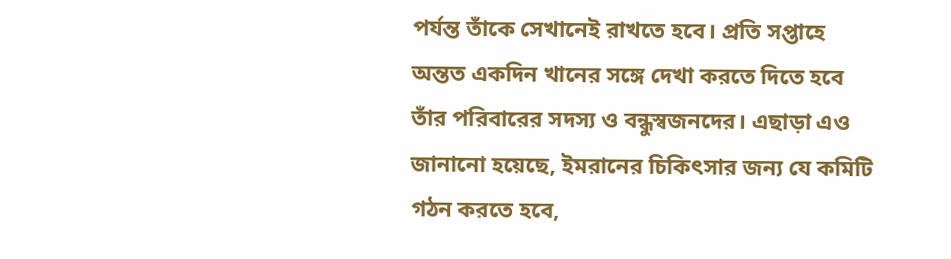পর্যন্ত তাঁকে সেখানেই রাখতে হবে। প্রতি সপ্তাহে অন্তত একদিন খানের সঙ্গে দেখা করতে দিতে হবে তাঁর পরিবারের সদস্য ও বন্ধুস্বজনদের। এছাড়া এও জানানো হয়েছে, ইমরানের চিকিৎসার জন্য যে কমিটি গঠন করতে হবে,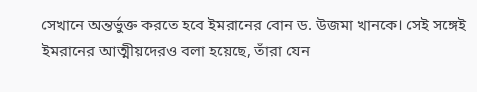সেখানে অন্তর্ভুক্ত করতে হবে ইমরানের বোন ড. উজমা খানকে। সেই সঙ্গেই ইমরানের আত্মীয়দেরও বলা হয়েছে, তাঁরা যেন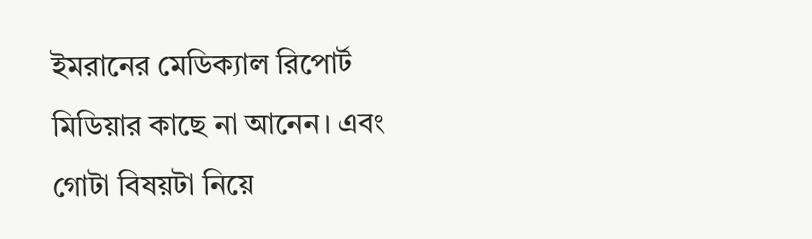ইমরানের মেডিক্যাল রিপোর্ট মিডিয়ার কাছে না আনেন। এবং গোটা বিষয়টা নিয়ে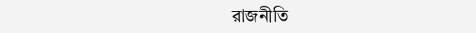রাজনীতি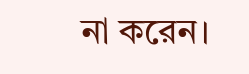না করেন।